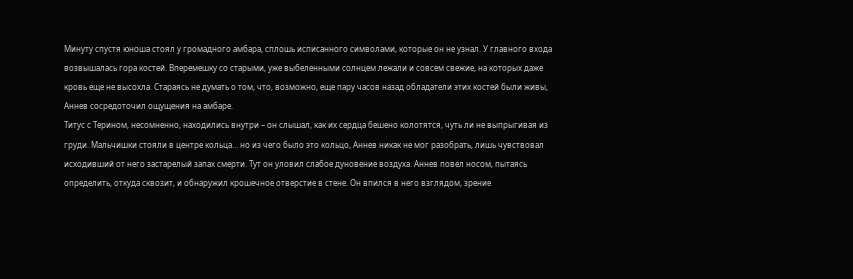Минуту спустя юноша стоял у громадного амбара, сплошь исписанного символами, которые он не узнал. У главного входа возвышалась гора костей. Вперемешку со старыми, уже выбеленными солнцем лежали и совсем свежие, на которых даже кровь еще не высохла. Стараясь не думать о том, что, возможно, еще пару часов назад обладатели этих костей были живы, Аннев сосредоточил ощущения на амбаре.
Титус с Терином, несомненно, находились внутри – он слышал, как их сердца бешено колотятся, чуть ли не выпрыгивая из груди. Мальчишки стояли в центре кольца… но из чего было это кольцо, Аннев никак не мог разобрать, лишь чувствовал исходивший от него застарелый запах смерти. Тут он уловил слабое дуновение воздуха. Аннев повел носом, пытаясь определить, откуда сквозит, и обнаружил крошечное отверстие в стене. Он впился в него взглядом, зрение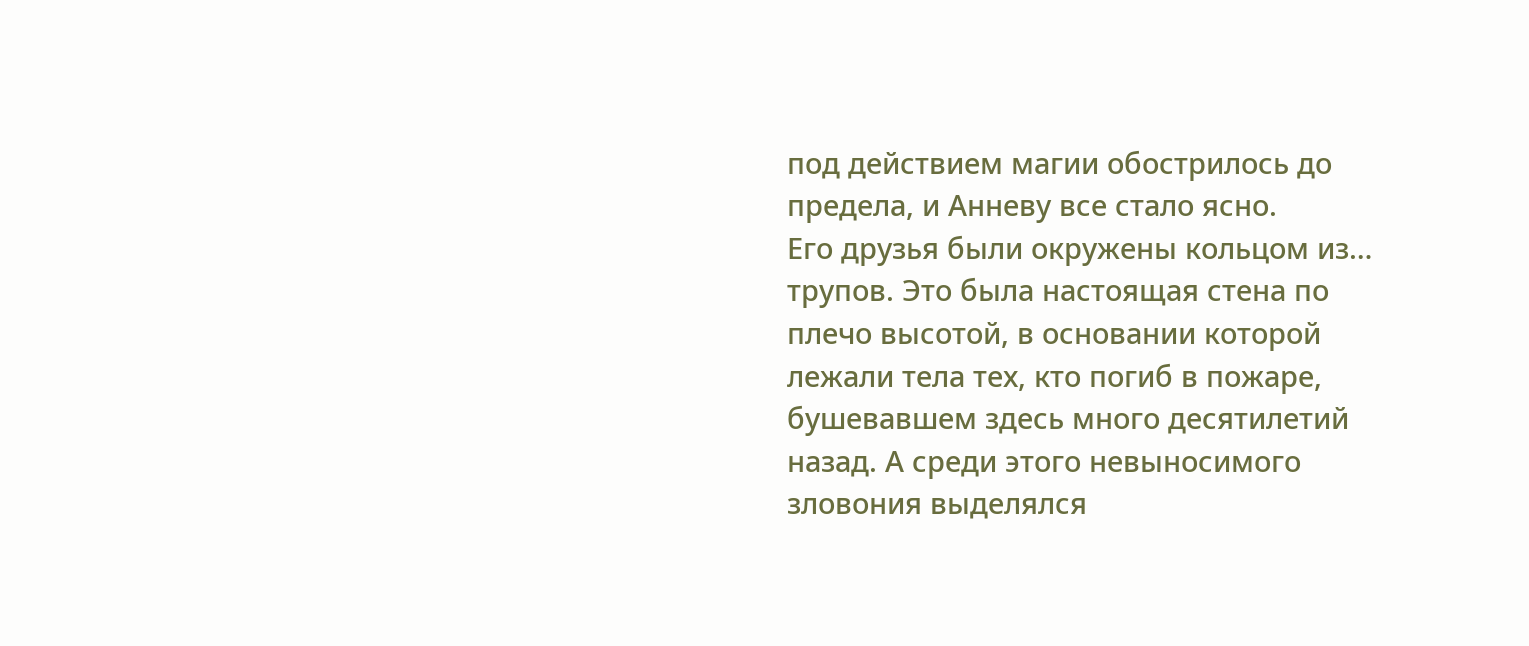под действием магии обострилось до предела, и Анневу все стало ясно.
Его друзья были окружены кольцом из… трупов. Это была настоящая стена по плечо высотой, в основании которой лежали тела тех, кто погиб в пожаре, бушевавшем здесь много десятилетий назад. А среди этого невыносимого зловония выделялся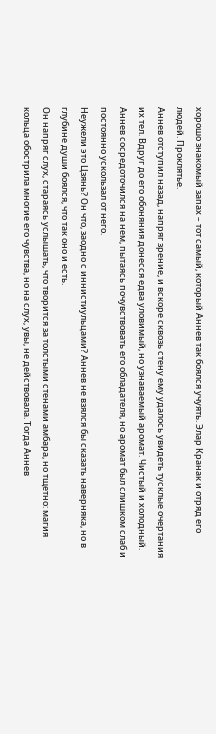хорошо знакомый запах – тот самый, который Аннев так боялся учуять. Элар Кранак и отряд его людей. Проклятье.
Аннев отступил назад, напряг зрение, и вскоре сквозь стену ему удалось увидеть тусклые очертания их тел. Вдруг до его обоняния донесся едва уловимый, но узнаваемый аромат. Чистый и холодный. Аннев сосредоточился на нем, пытаясь почувствовать его обладателя, но аромат был слишком слаб и постоянно ускользал от него.
Неужели это Цзянь? Он что, заодно с иннистиульцами? Аннев не взялся бы сказать наверняка, но в глубине души боялся, что так оно и есть.
Он напряг слух, стараясь услышать, что творится за толстыми стенами амбара, но тщетно: магия кольца обострила многие его чувства, но на слух, увы, не действовала. Тогда Аннев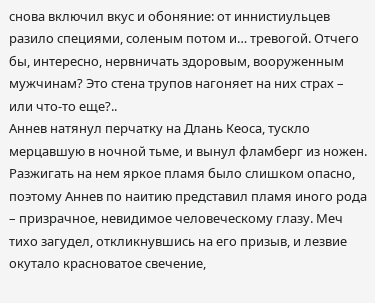снова включил вкус и обоняние: от иннистиульцев разило специями, соленым потом и… тревогой. Отчего бы, интересно, нервничать здоровым, вооруженным мужчинам? Это стена трупов нагоняет на них страх – или что-то еще?..
Аннев натянул перчатку на Длань Кеоса, тускло мерцавшую в ночной тьме, и вынул фламберг из ножен. Разжигать на нем яркое пламя было слишком опасно, поэтому Аннев по наитию представил пламя иного рода – призрачное, невидимое человеческому глазу. Меч тихо загудел, откликнувшись на его призыв, и лезвие окутало красноватое свечение,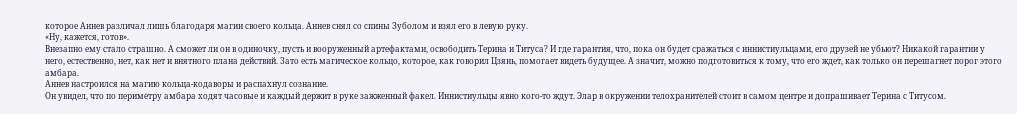которое Аннев различал лишь благодаря магии своего кольца. Аннев снял со спины Зуболом и взял его в левую руку.
«Ну, кажется, готов».
Внезапно ему стало страшно. А сможет ли он в одиночку, пусть и вооруженный артефактами, освободить Терина и Титуса? И где гарантия, что, пока он будет сражаться с иннистиульцами, его друзей не убьют? Никакой гарантии у него, естественно, нет, как нет и внятного плана действий. Зато есть магическое кольцо, которое, как говорил Цзянь, помогает видеть будущее. А значит, можно подготовиться к тому, что его ждет, как только он перешагнет порог этого амбара.
Аннев настроился на магию кольца-кодаворы и распахнул сознание.
Он увидел, что по периметру амбара ходят часовые и каждый держит в руке зажженный факел. Иннистиульцы явно кого-то ждут. Элар в окружении телохранителей стоит в самом центре и допрашивает Терина с Титусом.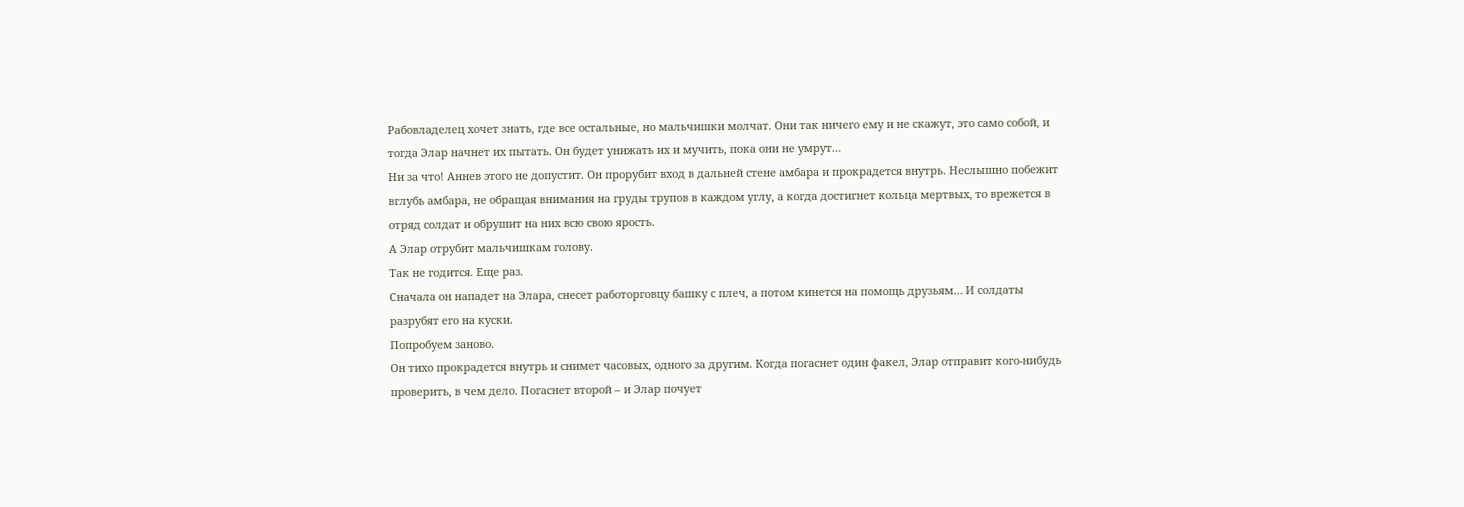Рабовладелец хочет знать, где все остальные, но мальчишки молчат. Они так ничего ему и не скажут, это само собой, и тогда Элар начнет их пытать. Он будет унижать их и мучить, пока они не умрут…
Ни за что! Аннев этого не допустит. Он прорубит вход в дальней стене амбара и прокрадется внутрь. Неслышно побежит вглубь амбара, не обращая внимания на груды трупов в каждом углу, а когда достигнет кольца мертвых, то врежется в отряд солдат и обрушит на них всю свою ярость.
А Элар отрубит мальчишкам голову.
Так не годится. Еще раз.
Сначала он нападет на Элара, снесет работорговцу башку с плеч, а потом кинется на помощь друзьям… И солдаты разрубят его на куски.
Попробуем заново.
Он тихо прокрадется внутрь и снимет часовых, одного за другим. Когда погаснет один факел, Элар отправит кого-нибудь проверить, в чем дело. Погаснет второй – и Элар почует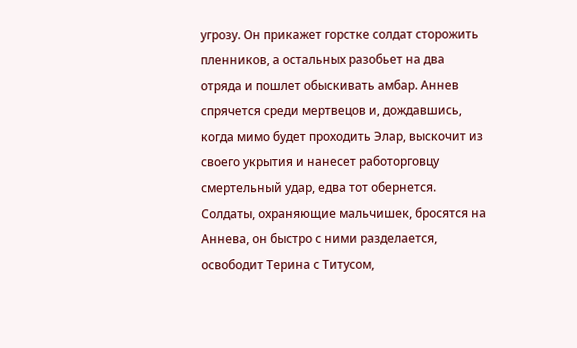угрозу. Он прикажет горстке солдат сторожить пленников, а остальных разобьет на два отряда и пошлет обыскивать амбар. Аннев спрячется среди мертвецов и, дождавшись, когда мимо будет проходить Элар, выскочит из своего укрытия и нанесет работорговцу смертельный удар, едва тот обернется. Солдаты, охраняющие мальчишек, бросятся на Аннева, он быстро с ними разделается, освободит Терина с Титусом,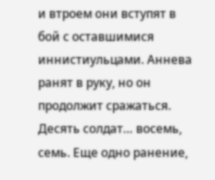и втроем они вступят в бой с оставшимися иннистиульцами. Аннева ранят в руку, но он продолжит сражаться. Десять солдат… восемь, семь. Еще одно ранение,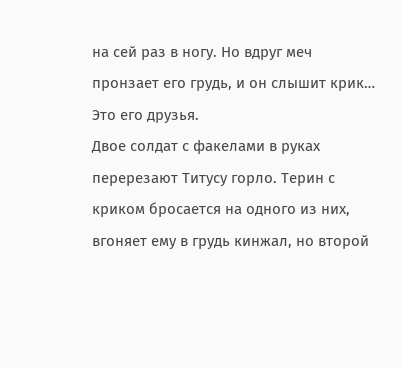на сей раз в ногу. Но вдруг меч пронзает его грудь, и он слышит крик… Это его друзья.
Двое солдат с факелами в руках перерезают Титусу горло. Терин с криком бросается на одного из них, вгоняет ему в грудь кинжал, но второй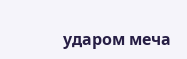ударом меча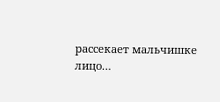рассекает мальчишке лицо…